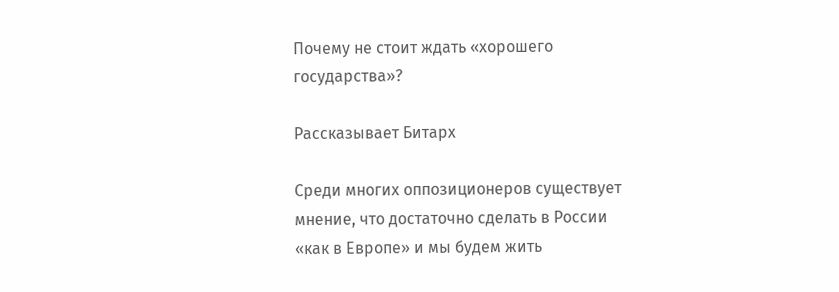Почему не стоит ждать «хорошего государства»?

Рассказывает Битарх

Среди многих оппозиционеров существует мнение, что достаточно сделать в России «как в Европе» и мы будем жить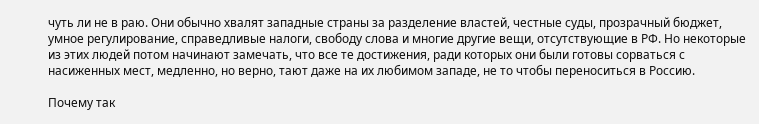чуть ли не в раю. Они обычно хвалят западные страны за разделение властей, честные суды, прозрачный бюджет, умное регулирование, справедливые налоги, свободу слова и многие другие вещи, отсутствующие в РФ. Но некоторые из этих людей потом начинают замечать, что все те достижения, ради которых они были готовы сорваться с насиженных мест, медленно, но верно, тают даже на их любимом западе, не то чтобы переноситься в Россию.

Почему так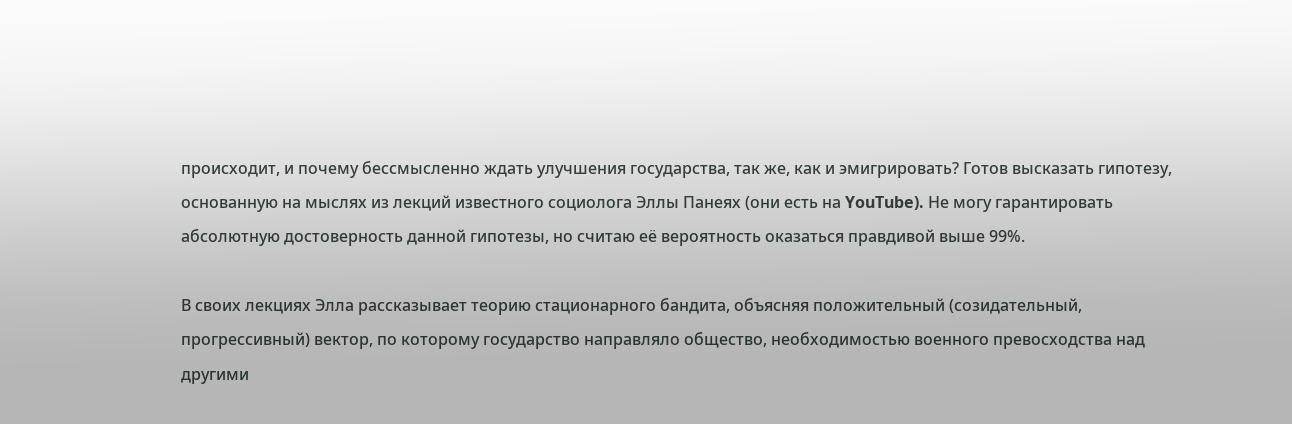происходит, и почему бессмысленно ждать улучшения государства, так же, как и эмигрировать? Готов высказать гипотезу, основанную на мыслях из лекций известного социолога Эллы Панеях (они есть на YouTube). Не могу гарантировать абсолютную достоверность данной гипотезы, но считаю её вероятность оказаться правдивой выше 99%.

В своих лекциях Элла рассказывает теорию стационарного бандита, объясняя положительный (созидательный, прогрессивный) вектор, по которому государство направляло общество, необходимостью военного превосходства над другими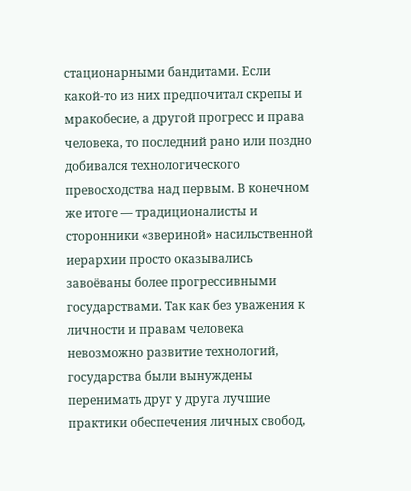стационарными бандитами. Если какой-то из них предпочитал скрепы и мракобесие, а другой прогресс и права человека, то последний рано или поздно добивался технологического превосходства над первым. В конечном же итоге — традиционалисты и сторонники «звериной» насильственной иерархии просто оказывались завоёваны более прогрессивными государствами. Так как без уважения к личности и правам человека невозможно развитие технологий, государства были вынуждены перенимать друг у друга лучшие практики обеспечения личных свобод,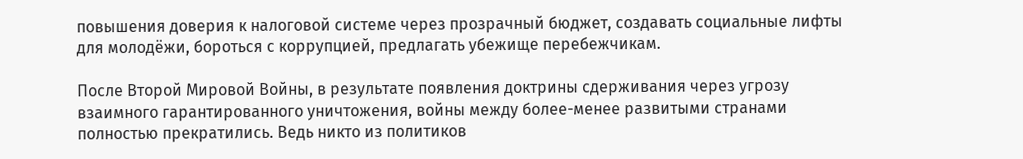повышения доверия к налоговой системе через прозрачный бюджет, создавать социальные лифты для молодёжи, бороться с коррупцией, предлагать убежище перебежчикам.

После Второй Мировой Войны, в результате появления доктрины сдерживания через угрозу взаимного гарантированного уничтожения, войны между более-менее развитыми странами полностью прекратились. Ведь никто из политиков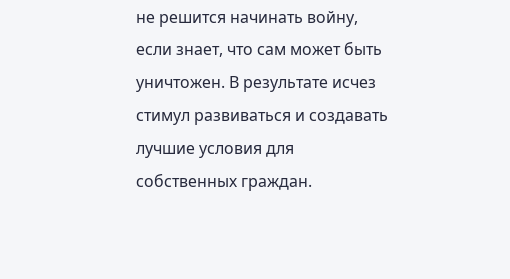не решится начинать войну, если знает, что сам может быть уничтожен. В результате исчез стимул развиваться и создавать лучшие условия для собственных граждан.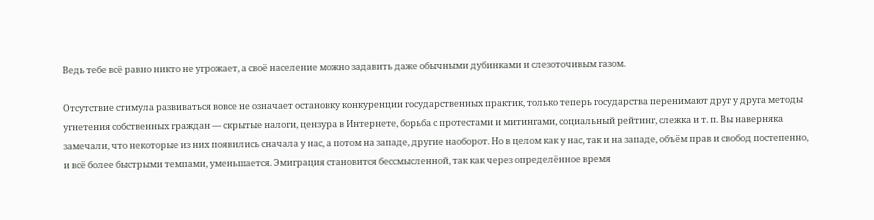Ведь тебе всё равно никто не угрожает, а своё население можно задавить даже обычными дубинками и слезоточивым газом.

Отсутствие стимула развиваться вовсе не означает остановку конкуренции государственных практик, только теперь государства перенимают друг у друга методы угнетения собственных граждан — скрытые налоги, цензура в Интернете, борьба с протестами и митингами, социальный рейтинг, слежка и т. п. Вы наверняка замечали, что некоторые из них появились сначала у нас, а потом на западе, другие наоборот. Но в целом как у нас, так и на западе, объём прав и свобод постепенно, и всё более быстрыми темпами, уменьшается. Эмиграция становится бессмысленной, так как через определённое время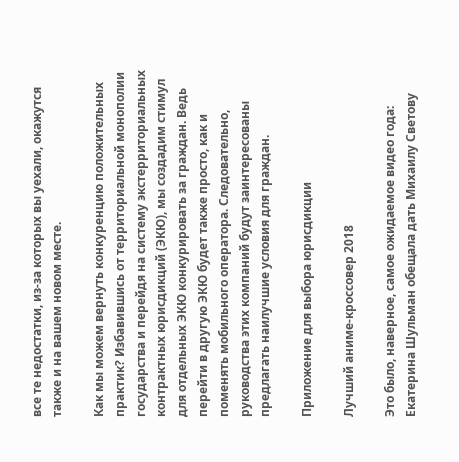все те недостатки, из-за которых вы уехали, окажутся также и на вашем новом месте.

Как мы можем вернуть конкуренцию положительных практик? Избавившись от территориальной монополии государства и перейдя на систему экстерриториальных контрактных юрисдикций (ЭКЮ), мы создадим стимул для отдельных ЭКЮ конкурировать за граждан. Ведь перейти в другую ЭКЮ будет также просто, как и поменять мобильного оператора. Следовательно, руководства этих компаний будут заинтересованы предлагать наилучшие условия для граждан.

Приложение для выбора юрисдикции

Лучший аниме-кроссовер 2018

Это было, наверное, самое ожидаемое видео года: Екатерина Шульман обещала дать Михаилу Светову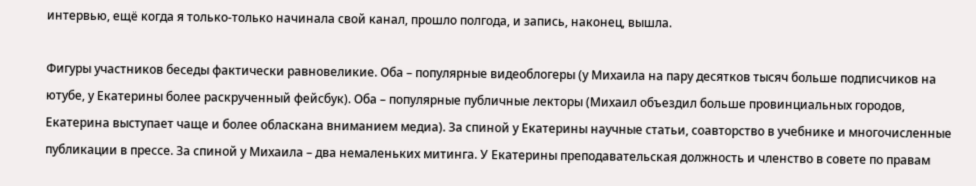интервью, ещё когда я только-только начинала свой канал, прошло полгода, и запись, наконец, вышла.

Фигуры участников беседы фактически равновеликие. Оба – популярные видеоблогеры (у Михаила на пару десятков тысяч больше подписчиков на ютубе, у Екатерины более раскрученный фейсбук). Оба – популярные публичные лекторы (Михаил объездил больше провинциальных городов, Екатерина выступает чаще и более обласкана вниманием медиа). За спиной у Екатерины научные статьи, соавторство в учебнике и многочисленные публикации в прессе. За спиной у Михаила – два немаленьких митинга. У Екатерины преподавательская должность и членство в совете по правам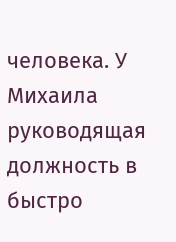человека. У Михаила руководящая должность в быстро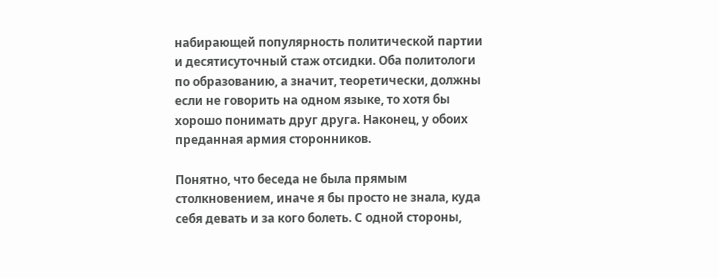набирающей популярность политической партии и десятисуточный стаж отсидки. Оба политологи по образованию, а значит, теоретически, должны если не говорить на одном языке, то хотя бы хорошо понимать друг друга. Наконец, у обоих преданная армия сторонников.

Понятно, что беседа не была прямым столкновением, иначе я бы просто не знала, куда себя девать и за кого болеть. С одной стороны,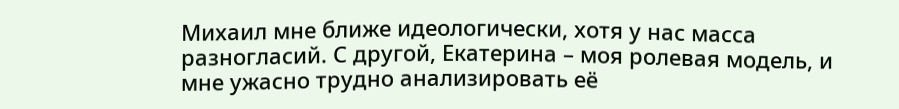Михаил мне ближе идеологически, хотя у нас масса разногласий. С другой, Екатерина – моя ролевая модель, и мне ужасно трудно анализировать её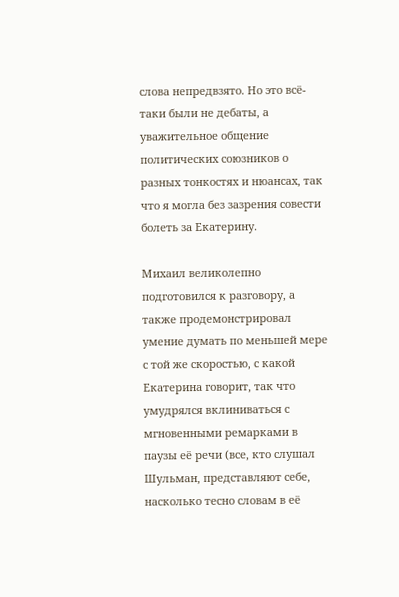слова непредвзято. Но это всё-таки были не дебаты, а уважительное общение политических союзников о разных тонкостях и нюансах, так что я могла без зазрения совести болеть за Екатерину.

Михаил великолепно подготовился к разговору, а также продемонстрировал умение думать по меньшей мере с той же скоростью, с какой Екатерина говорит, так что умудрялся вклиниваться с мгновенными ремарками в паузы её речи (все, кто слушал Шульман, представляют себе, насколько тесно словам в её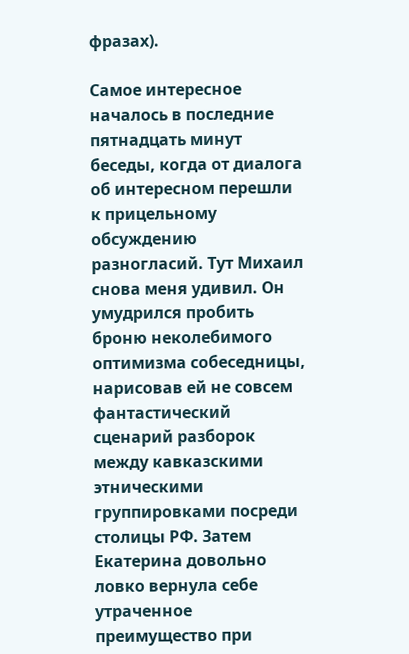фразах).

Самое интересное началось в последние пятнадцать минут беседы, когда от диалога об интересном перешли к прицельному обсуждению разногласий. Тут Михаил снова меня удивил. Он умудрился пробить броню неколебимого оптимизма собеседницы, нарисовав ей не совсем фантастический сценарий разборок между кавказскими этническими группировками посреди столицы РФ. Затем Екатерина довольно ловко вернула себе утраченное преимущество при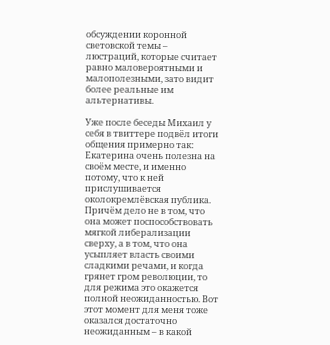обсуждении коронной световской темы – люстраций, которые считает равно маловероятными и малополезными, зато видит более реальные им альтернативы.

Уже после беседы Михаил у себя в твиттере подвёл итоги общения примерно так: Екатерина очень полезна на своём месте, и именно потому, что к ней прислушивается околокремлёвская публика. Причём дело не в том, что она может поспособствовать мягкой либерализации сверху, а в том, что она усыпляет власть своими сладкими речами, и когда грянет гром революции, то для режима это окажется полной неожиданностью. Вот этот момент для меня тоже оказался достаточно неожиданным – в какой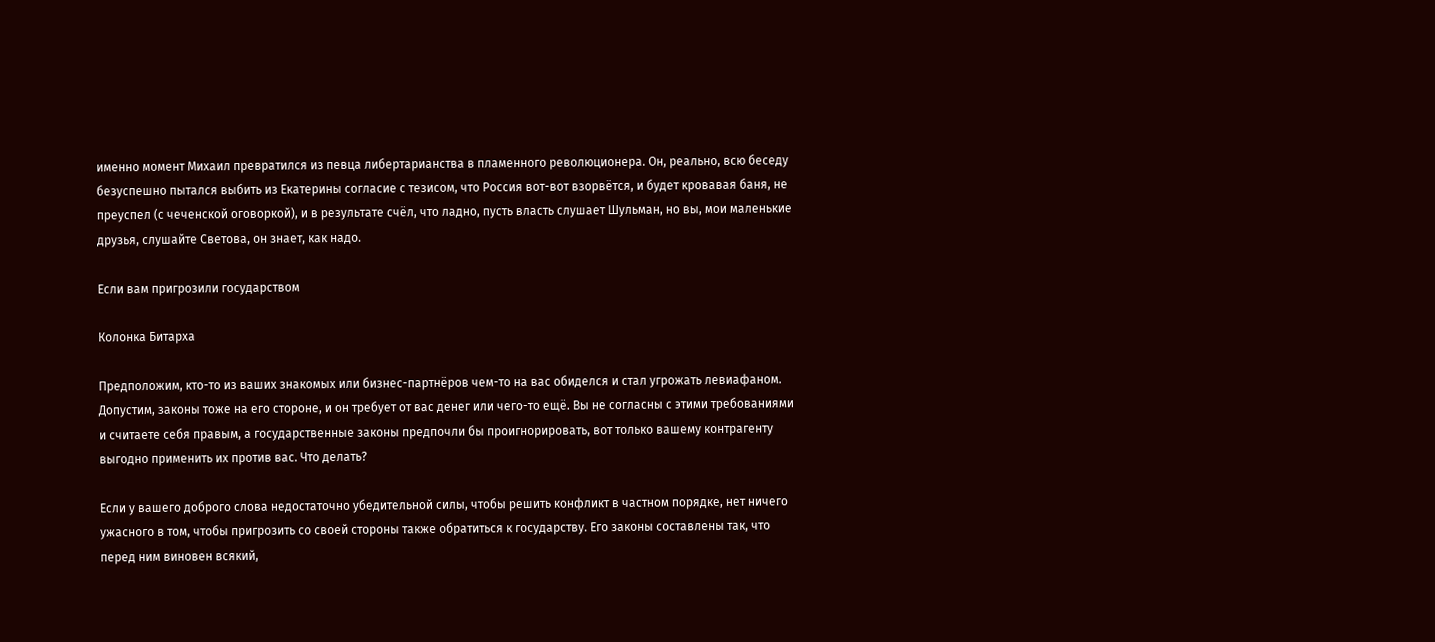именно момент Михаил превратился из певца либертарианства в пламенного революционера. Он, реально, всю беседу безуспешно пытался выбить из Екатерины согласие с тезисом, что Россия вот-вот взорвётся, и будет кровавая баня, не преуспел (с чеченской оговоркой), и в результате счёл, что ладно, пусть власть слушает Шульман, но вы, мои маленькие друзья, слушайте Светова, он знает, как надо.

Если вам пригрозили государством

Колонка Битарха

Предположим, кто-то из ваших знакомых или бизнес-партнёров чем-то на вас обиделся и стал угрожать левиафаном. Допустим, законы тоже на его стороне, и он требует от вас денег или чего-то ещё. Вы не согласны с этими требованиями и считаете себя правым, а государственные законы предпочли бы проигнорировать, вот только вашему контрагенту выгодно применить их против вас. Что делать?

Если у вашего доброго слова недостаточно убедительной силы, чтобы решить конфликт в частном порядке, нет ничего ужасного в том, чтобы пригрозить со своей стороны также обратиться к государству. Его законы составлены так, что перед ним виновен всякий,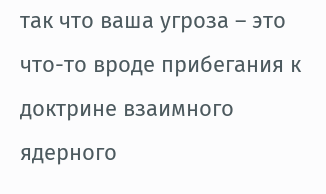так что ваша угроза – это что-то вроде прибегания к доктрине взаимного ядерного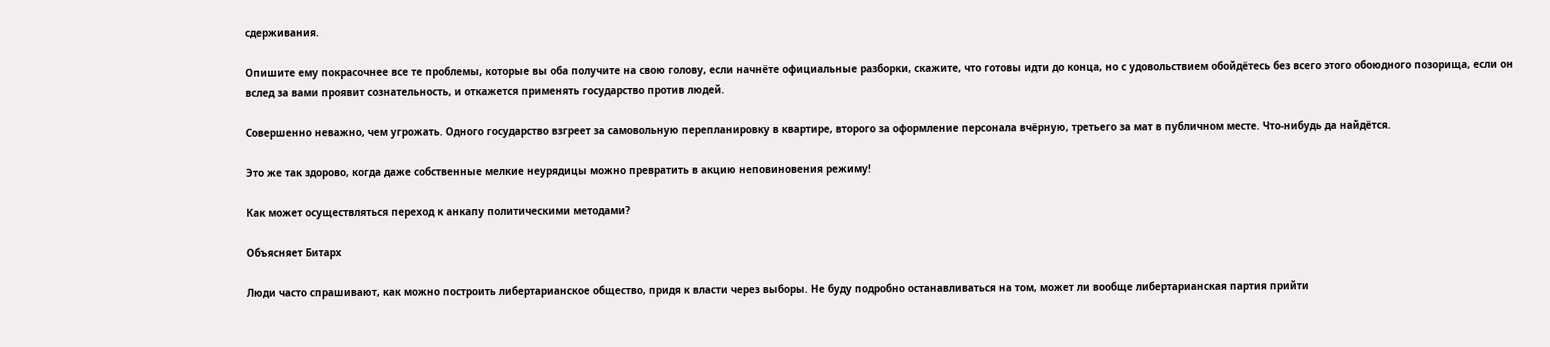сдерживания.

Опишите ему покрасочнее все те проблемы, которые вы оба получите на свою голову, если начнёте официальные разборки, скажите, что готовы идти до конца, но с удовольствием обойдётесь без всего этого обоюдного позорища, если он вслед за вами проявит сознательность, и откажется применять государство против людей.

Совершенно неважно, чем угрожать. Одного государство взгреет за самовольную перепланировку в квартире, второго за оформление персонала вчёрную, третьего за мат в публичном месте. Что-нибудь да найдётся.

Это же так здорово, когда даже собственные мелкие неурядицы можно превратить в акцию неповиновения режиму!

Как может осуществляться переход к анкапу политическими методами?

Объясняет Битарх

Люди часто спрашивают, как можно построить либертарианское общество, придя к власти через выборы. Не буду подробно останавливаться на том, может ли вообще либертарианская партия прийти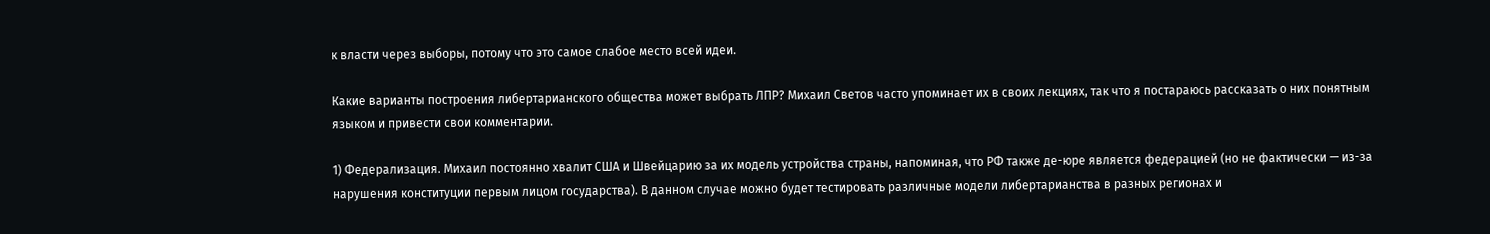к власти через выборы, потому что это самое слабое место всей идеи.

Какие варианты построения либертарианского общества может выбрать ЛПР? Михаил Светов часто упоминает их в своих лекциях, так что я постараюсь рассказать о них понятным языком и привести свои комментарии.

1) Федерализация. Михаил постоянно хвалит США и Швейцарию за их модель устройства страны, напоминая, что РФ также де-юре является федерацией (но не фактически — из-за нарушения конституции первым лицом государства). В данном случае можно будет тестировать различные модели либертарианства в разных регионах и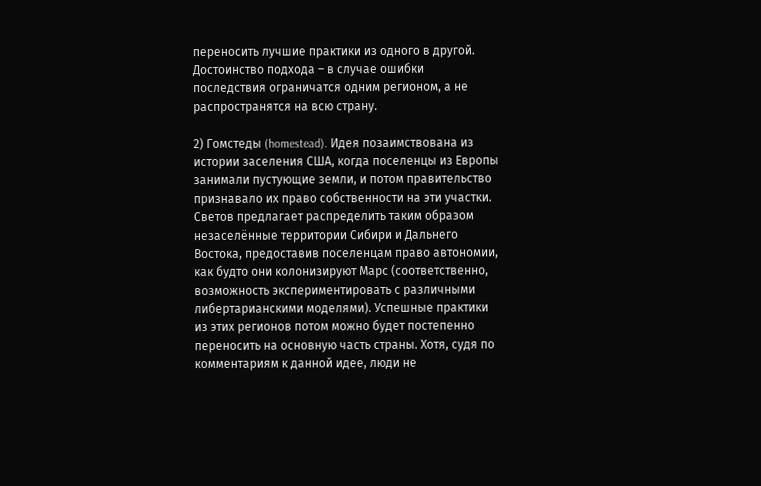переносить лучшие практики из одного в другой. Достоинство подхода – в случае ошибки последствия ограничатся одним регионом, а не распространятся на всю страну.

2) Гомстеды (homestead). Идея позаимствована из истории заселения США, когда поселенцы из Европы занимали пустующие земли, и потом правительство признавало их право собственности на эти участки. Светов предлагает распределить таким образом незаселённые территории Сибири и Дальнего Востока, предоставив поселенцам право автономии, как будто они колонизируют Марс (соответственно, возможность экспериментировать с различными либертарианскими моделями). Успешные практики из этих регионов потом можно будет постепенно переносить на основную часть страны. Хотя, судя по комментариям к данной идее, люди не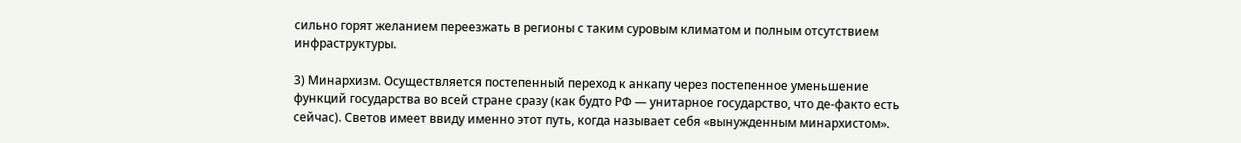сильно горят желанием переезжать в регионы с таким суровым климатом и полным отсутствием инфраструктуры.

3) Минархизм. Осуществляется постепенный переход к анкапу через постепенное уменьшение функций государства во всей стране сразу (как будто РФ — унитарное государство, что де-факто есть сейчас). Светов имеет ввиду именно этот путь, когда называет себя «вынужденным минархистом».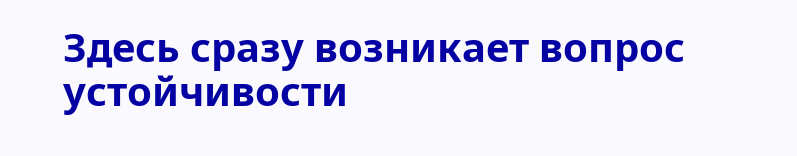Здесь сразу возникает вопрос устойчивости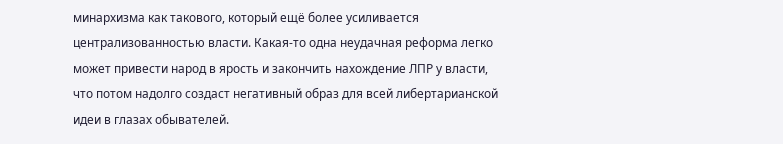минархизма как такового, который ещё более усиливается централизованностью власти. Какая-то одна неудачная реформа легко может привести народ в ярость и закончить нахождение ЛПР у власти, что потом надолго создаст негативный образ для всей либертарианской идеи в глазах обывателей.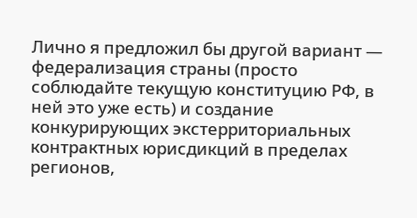Лично я предложил бы другой вариант — федерализация страны (просто соблюдайте текущую конституцию РФ, в ней это уже есть) и создание конкурирующих экстерриториальных контрактных юрисдикций в пределах регионов,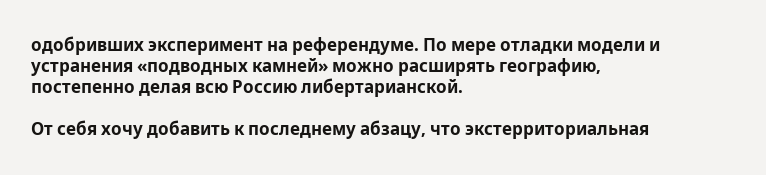одобривших эксперимент на референдуме. По мере отладки модели и устранения «подводных камней» можно расширять географию, постепенно делая всю Россию либертарианской.

От себя хочу добавить к последнему абзацу, что экстерриториальная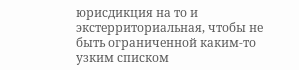юрисдикция на то и экстерриториальная, чтобы не быть ограниченной каким-то узким списком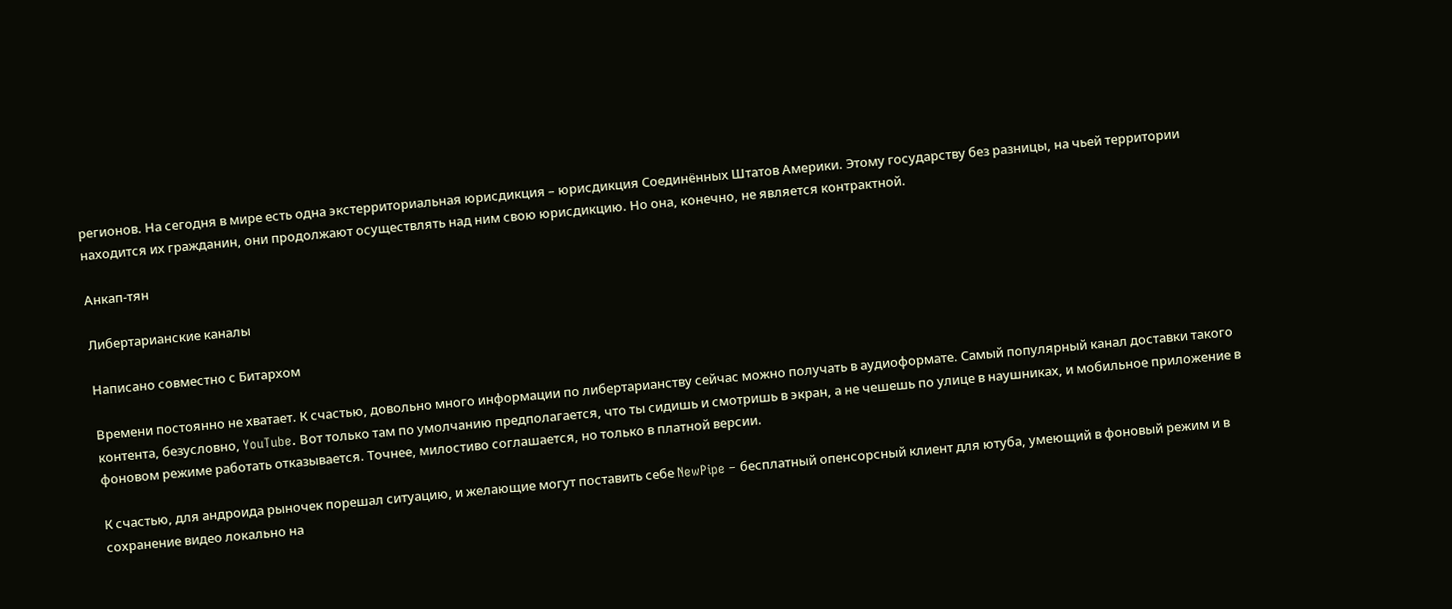регионов. На сегодня в мире есть одна экстерриториальная юрисдикция – юрисдикция Соединённых Штатов Америки. Этому государству без разницы, на чьей территории находится их гражданин, они продолжают осуществлять над ним свою юрисдикцию. Но она, конечно, не является контрактной.

Анкап-тян

Либертарианские каналы

Написано совместно с Битархом

Времени постоянно не хватает. К счастью, довольно много информации по либертарианству сейчас можно получать в аудиоформате. Самый популярный канал доставки такого контента, безусловно, YouTube. Вот только там по умолчанию предполагается, что ты сидишь и смотришь в экран, а не чешешь по улице в наушниках, и мобильное приложение в фоновом режиме работать отказывается. Точнее, милостиво соглашается, но только в платной версии.

К счастью, для андроида рыночек порешал ситуацию, и желающие могут поставить себе NewPipe – бесплатный опенсорсный клиент для ютуба, умеющий в фоновый режим и в сохранение видео локально на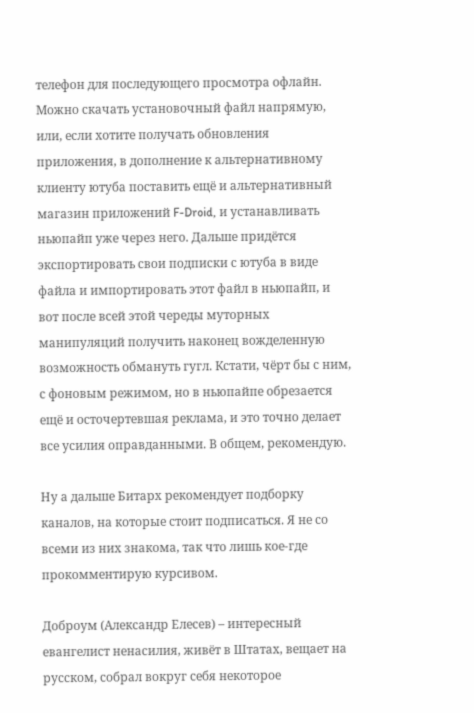телефон для последующего просмотра офлайн. Можно скачать установочный файл напрямую, или, если хотите получать обновления приложения, в дополнение к альтернативному клиенту ютуба поставить ещё и альтернативный магазин приложений F-Droid, и устанавливать ньюпайп уже через него. Дальше придётся экспортировать свои подписки с ютуба в виде файла и импортировать этот файл в ньюпайп, и вот после всей этой череды муторных манипуляций получить наконец вожделенную возможность обмануть гугл. Кстати, чёрт бы с ним, с фоновым режимом, но в ньюпайпе обрезается ещё и осточертевшая реклама, и это точно делает все усилия оправданными. В общем, рекомендую.

Ну а дальше Битарх рекомендует подборку каналов, на которые стоит подписаться. Я не со всеми из них знакома, так что лишь кое-где прокомментирую курсивом.

Доброум (Александр Елесев) – интересный евангелист ненасилия, живёт в Штатах, вещает на русском, собрал вокруг себя некоторое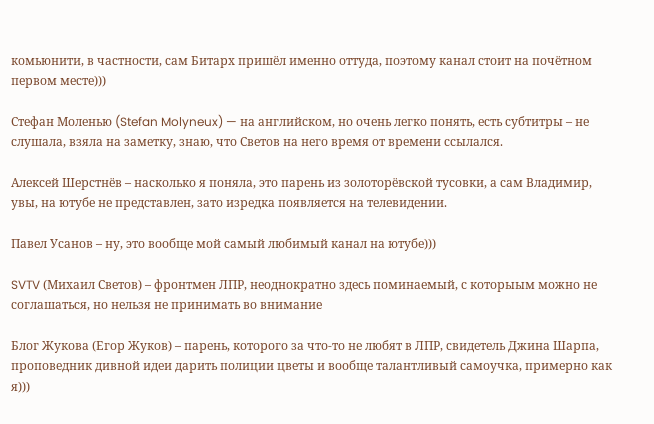комьюнити, в частности, сам Битарх пришёл именно оттуда, поэтому канал стоит на почётном первом месте)))

Стефан Моленью (Stefan Molyneux) — на английском, но очень легко понять, есть субтитры – не слушала, взяла на заметку, знаю, что Светов на него время от времени ссылался.

Алексей Шерстнёв – насколько я поняла, это парень из золоторёвской тусовки, а сам Владимир, увы, на ютубе не представлен, зато изредка появляется на телевидении.

Павел Усанов – ну, это вообще мой самый любимый канал на ютубе)))

SVTV (Михаил Светов) – фронтмен ЛПР, неоднократно здесь поминаемый, с которыым можно не соглашаться, но нельзя не принимать во внимание

Блог Жукова (Егор Жуков) – парень, которого за что-то не любят в ЛПР, свидетель Джина Шарпа, проповедник дивной идеи дарить полиции цветы и вообще талантливый самоучка, примерно как я)))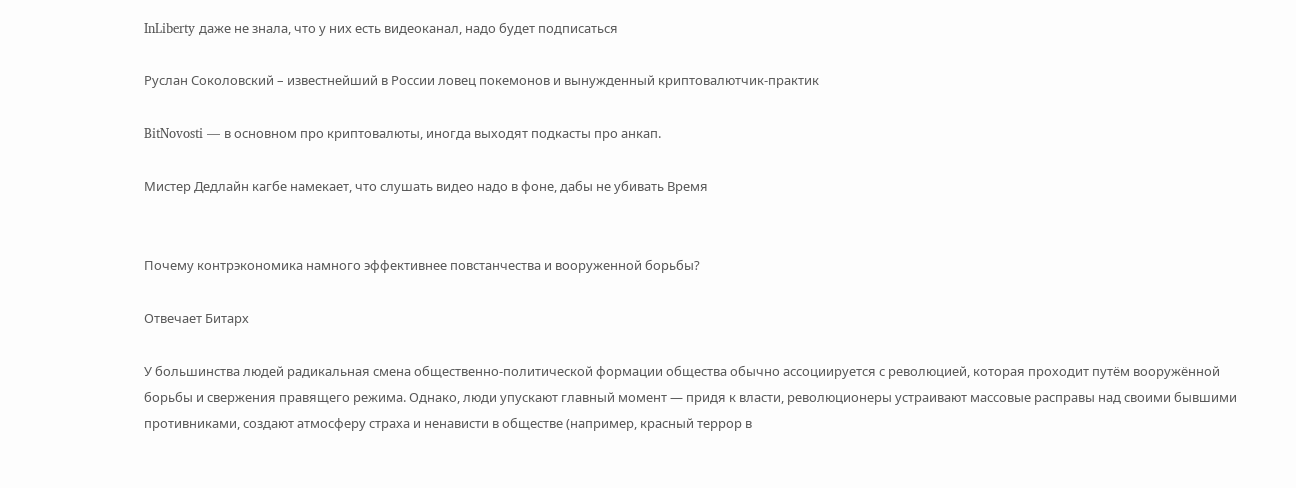InLiberty даже не знала, что у них есть видеоканал, надо будет подписаться

Руслан Соколовский – известнейший в России ловец покемонов и вынужденный криптовалютчик-практик

BitNovosti — в основном про криптовалюты, иногда выходят подкасты про анкап.

Мистер Дедлайн кагбе намекает, что слушать видео надо в фоне, дабы не убивать Время


Почему контрэкономика намного эффективнее повстанчества и вооруженной борьбы?

Отвечает Битарх

У большинства людей радикальная смена общественно-политической формации общества обычно ассоциируется с революцией, которая проходит путём вооружённой борьбы и свержения правящего режима. Однако, люди упускают главный момент — придя к власти, революционеры устраивают массовые расправы над своими бывшими противниками, создают атмосферу страха и ненависти в обществе (например, красный террор в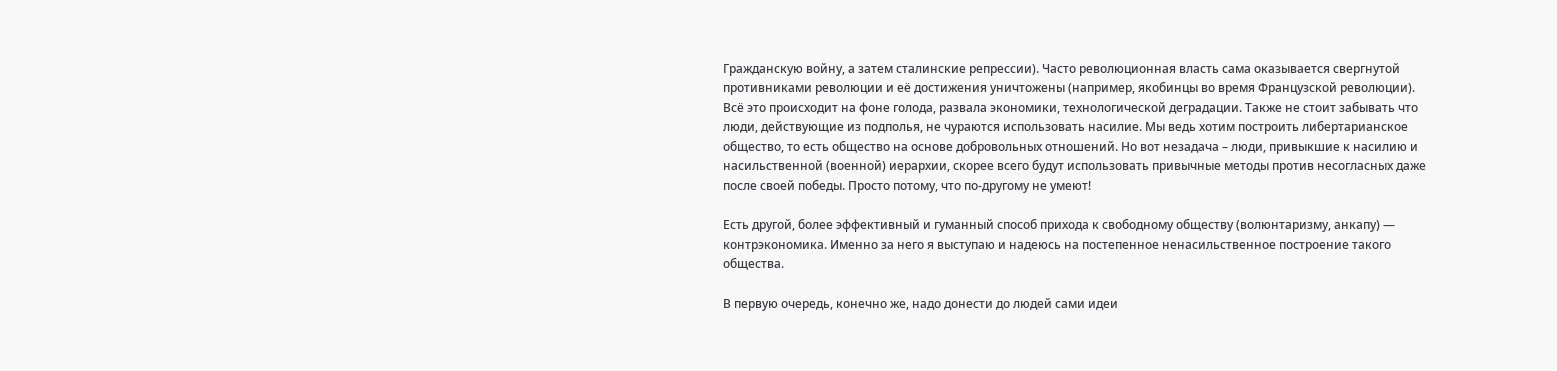Гражданскую войну, а затем сталинские репрессии). Часто революционная власть сама оказывается свергнутой противниками революции и её достижения уничтожены (например, якобинцы во время Французской революции). Всё это происходит на фоне голода, развала экономики, технологической деградации. Также не стоит забывать что люди, действующие из подполья, не чураются использовать насилие. Мы ведь хотим построить либертарианское общество, то есть общество на основе добровольных отношений. Но вот незадача – люди, привыкшие к насилию и насильственной (военной) иерархии, скорее всего будут использовать привычные методы против несогласных даже после своей победы. Просто потому, что по-другому не умеют!

Есть другой, более эффективный и гуманный способ прихода к свободному обществу (волюнтаризму, анкапу) — контрэкономика. Именно за него я выступаю и надеюсь на постепенное ненасильственное построение такого общества.

В первую очередь, конечно же, надо донести до людей сами идеи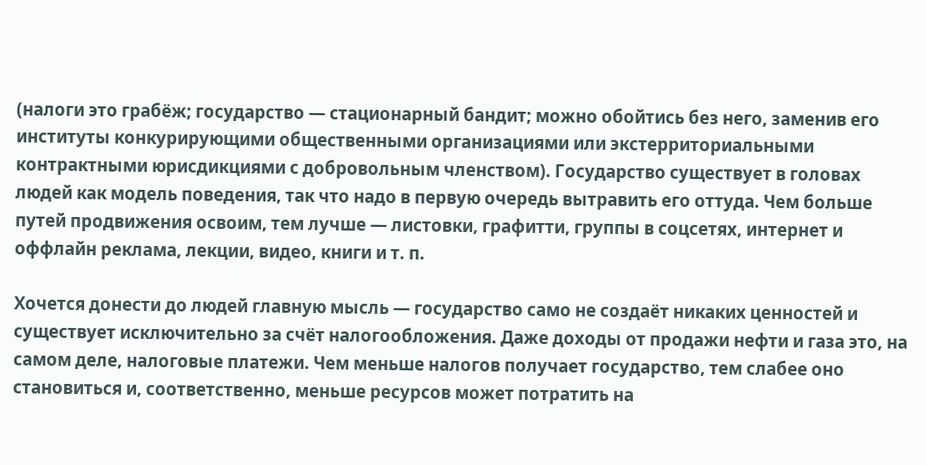(налоги это грабёж; государство — стационарный бандит; можно обойтись без него, заменив его институты конкурирующими общественными организациями или экстерриториальными контрактными юрисдикциями с добровольным членством). Государство существует в головах людей как модель поведения, так что надо в первую очередь вытравить его оттуда. Чем больше путей продвижения освоим, тем лучше — листовки, графитти, группы в соцсетях, интернет и оффлайн реклама, лекции, видео, книги и т. п.

Хочется донести до людей главную мысль — государство само не создаёт никаких ценностей и существует исключительно за счёт налогообложения. Даже доходы от продажи нефти и газа это, на самом деле, налоговые платежи. Чем меньше налогов получает государство, тем слабее оно становиться и, соответственно, меньше ресурсов может потратить на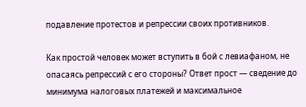подавление протестов и репрессии своих противников.

Как простой человек может вступить в бой с левиафаном, не опасаясь репрессий с его стороны? Ответ прост — сведение до минимума налоговых платежей и максимальное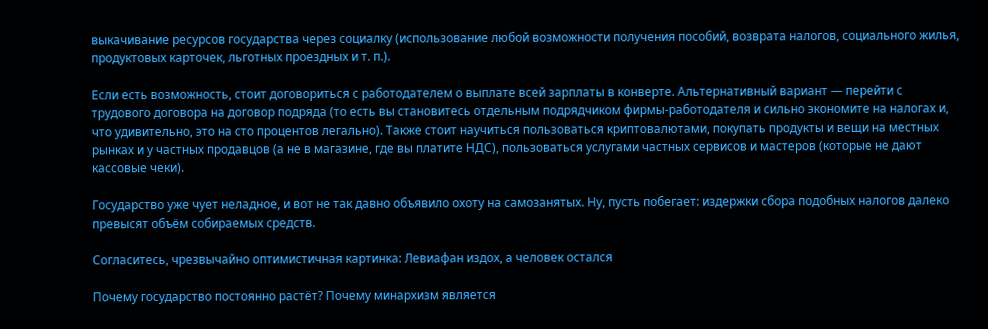выкачивание ресурсов государства через социалку (использование любой возможности получения пособий, возврата налогов, социального жилья, продуктовых карточек, льготных проездных и т. п.).

Если есть возможность, стоит договориться с работодателем о выплате всей зарплаты в конверте. Альтернативный вариант — перейти с трудового договора на договор подряда (то есть вы становитесь отдельным подрядчиком фирмы-работодателя и сильно экономите на налогах и, что удивительно, это на сто процентов легально). Также стоит научиться пользоваться криптовалютами, покупать продукты и вещи на местных рынках и у частных продавцов (а не в магазине, где вы платите НДС), пользоваться услугами частных сервисов и мастеров (которые не дают кассовые чеки).

Государство уже чует неладное, и вот не так давно объявило охоту на самозанятых. Ну, пусть побегает: издержки сбора подобных налогов далеко превысят объём собираемых средств.

Согласитесь, чрезвычайно оптимистичная картинка: Левиафан издох, а человек остался

Почему государство постоянно растёт? Почему минархизм является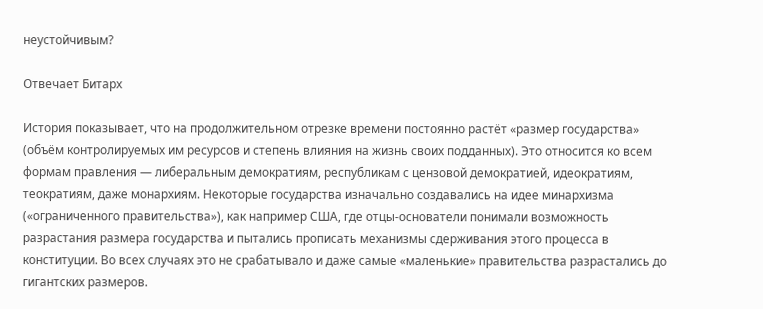неустойчивым?

Отвечает Битарх

История показывает, что на продолжительном отрезке времени постоянно растёт «размер государства» (объём контролируемых им ресурсов и степень влияния на жизнь своих подданных). Это относится ко всем формам правления — либеральным демократиям, республикам с цензовой демократией, идеократиям, теократиям, даже монархиям. Некоторые государства изначально создавались на идее минархизма («ограниченного правительства»), как например США, где отцы-основатели понимали возможность разрастания размера государства и пытались прописать механизмы сдерживания этого процесса в конституции. Во всех случаях это не срабатывало и даже самые «маленькие» правительства разрастались до гигантских размеров.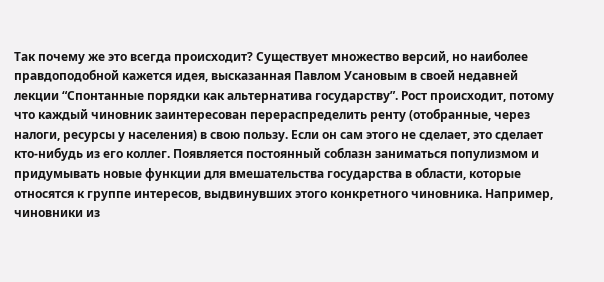Так почему же это всегда происходит? Существует множество версий, но наиболее правдоподобной кажется идея, высказанная Павлом Усановым в своей недавней лекции “Спонтанные порядки как альтернатива государству”. Рост происходит, потому что каждый чиновник заинтересован перераспределить ренту (отобранные, через налоги, ресурсы у населения) в свою пользу. Если он сам этого не сделает, это сделает кто-нибудь из его коллег. Появляется постоянный соблазн заниматься популизмом и придумывать новые функции для вмешательства государства в области, которые относятся к группе интересов, выдвинувших этого конкретного чиновника. Например, чиновники из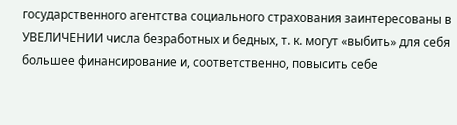государственного агентства социального страхования заинтересованы в УВЕЛИЧЕНИИ числа безработных и бедных, т. к. могут «выбить» для себя большее финансирование и, соответственно, повысить себе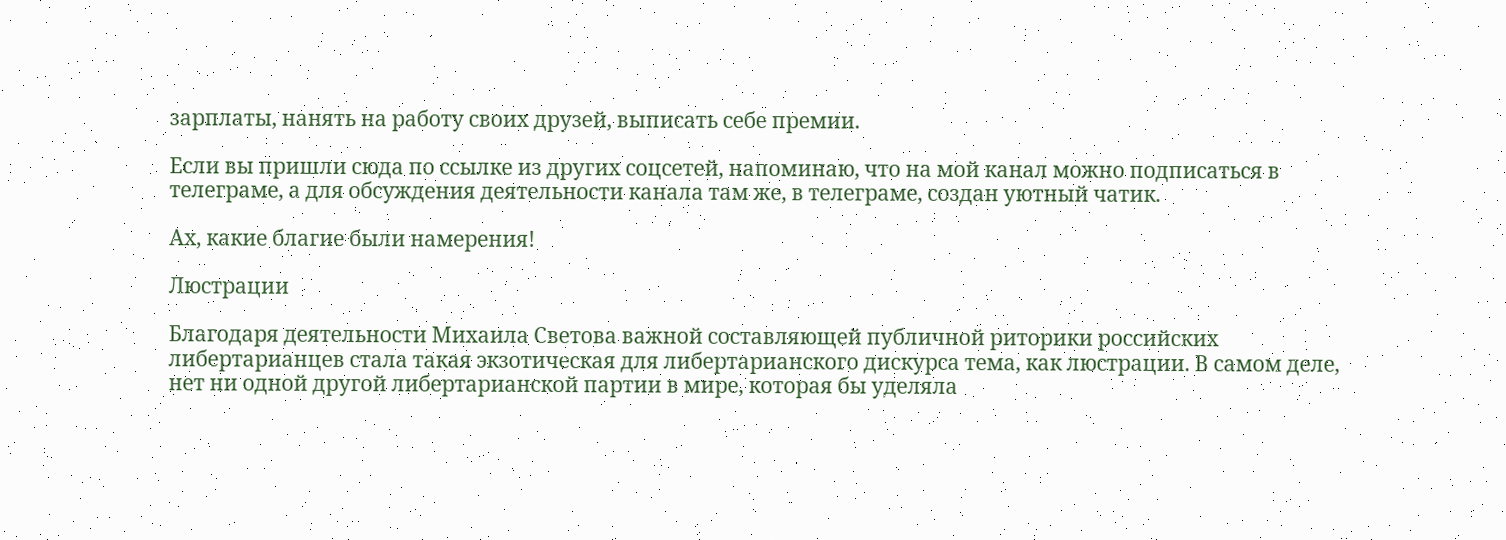зарплаты, нанять на работу своих друзей, выписать себе премии.

Если вы пришли сюда по ссылке из других соцсетей, напоминаю, что на мой канал можно подписаться в телеграме, а для обсуждения деятельности канала там же, в телеграме, создан уютный чатик.

Ах, какие благие были намерения!

Люстрации

Благодаря деятельности Михаила Светова важной составляющей публичной риторики российских либертарианцев стала такая экзотическая для либертарианского дискурса тема, как люстрации. В самом деле, нет ни одной другой либертарианской партии в мире, которая бы уделяла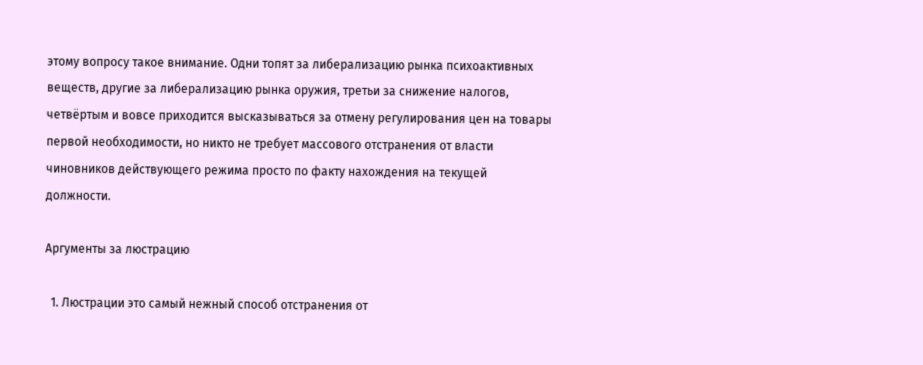этому вопросу такое внимание. Одни топят за либерализацию рынка психоактивных веществ, другие за либерализацию рынка оружия, третьи за снижение налогов, четвёртым и вовсе приходится высказываться за отмену регулирования цен на товары первой необходимости, но никто не требует массового отстранения от власти чиновников действующего режима просто по факту нахождения на текущей должности.

Аргументы за люстрацию

  1. Люстрации это самый нежный способ отстранения от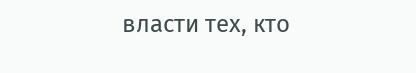власти тех, кто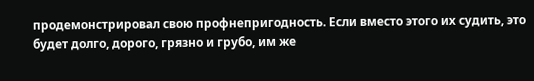продемонстрировал свою профнепригодность. Если вместо этого их судить, это будет долго, дорого, грязно и грубо, им же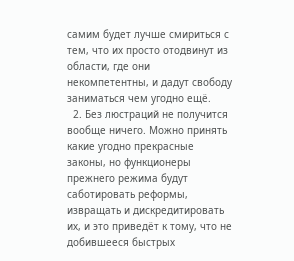самим будет лучше смириться с тем, что их просто отодвинут из области, где они некомпетентны, и дадут свободу заниматься чем угодно ещё.
  2. Без люстраций не получится вообще ничего. Можно принять какие угодно прекрасные законы, но функционеры прежнего режима будут саботировать реформы, извращать и дискредитировать их, и это приведёт к тому, что не добившееся быстрых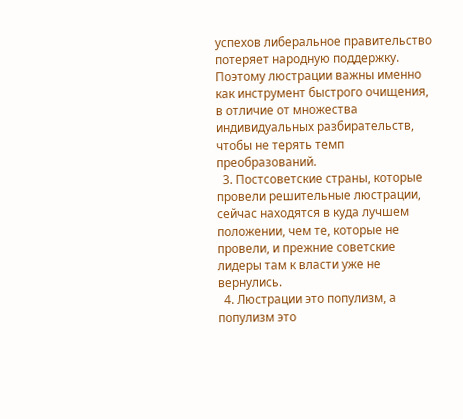успехов либеральное правительство потеряет народную поддержку. Поэтому люстрации важны именно как инструмент быстрого очищения, в отличие от множества индивидуальных разбирательств, чтобы не терять темп преобразований.
  3. Постсоветские страны, которые провели решительные люстрации, сейчас находятся в куда лучшем положении, чем те, которые не провели, и прежние советские лидеры там к власти уже не вернулись.
  4. Люстрации это популизм, а популизм это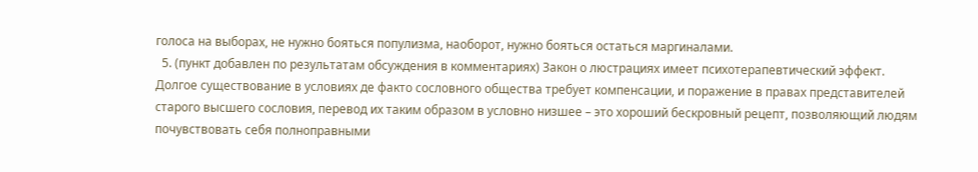голоса на выборах, не нужно бояться популизма, наоборот, нужно бояться остаться маргиналами.
  5. (пункт добавлен по результатам обсуждения в комментариях) Закон о люстрациях имеет психотерапевтический эффект. Долгое существование в условиях де факто сословного общества требует компенсации, и поражение в правах представителей старого высшего сословия, перевод их таким образом в условно низшее – это хороший бескровный рецепт, позволяющий людям почувствовать себя полноправными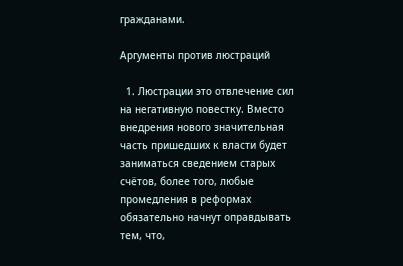гражданами.

Аргументы против люстраций

  1. Люстрации это отвлечение сил на негативную повестку. Вместо внедрения нового значительная часть пришедших к власти будет заниматься сведением старых счётов, более того, любые промедления в реформах обязательно начнут оправдывать тем, что,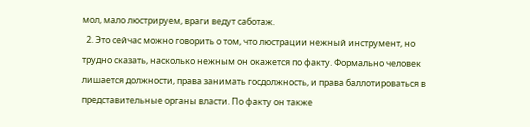мол, мало люстрируем, враги ведут саботаж.
  2. Это сейчас можно говорить о том, что люстрации нежный инструмент, но трудно сказать, насколько нежным он окажется по факту. Формально человек лишается должности, права занимать госдолжность, и права баллотироваться в представительные органы власти. По факту он также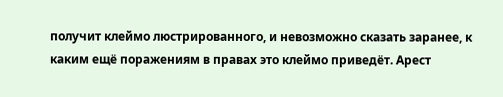получит клеймо люстрированного, и невозможно сказать заранее, к каким ещё поражениям в правах это клеймо приведёт. Арест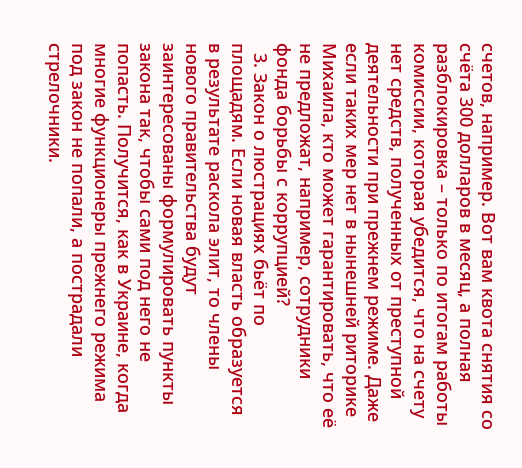счетов, например. Вот вам квота снятия со счёта 300 долларов в месяц, а полная разблокировка – только по итогам работы комиссии, которая убедится, что на счету нет средств, полученных от преступной деятельности при прежнем режиме. Даже если таких мер нет в нынешней риторике Михаила, кто может гарантировать, что её не предложат, например, сотрудники фонда борьбы с коррупцией?
  3. Закон о люстрациях бьёт по площадям. Если новая власть образуется в результате раскола элит, то члены нового правительства будут заинтересованы формулировать пункты закона так, чтобы сами под него не попасть. Получится, как в Украине, когда многие функционеры прежнего режима под закон не попали, а пострадали стрелочники.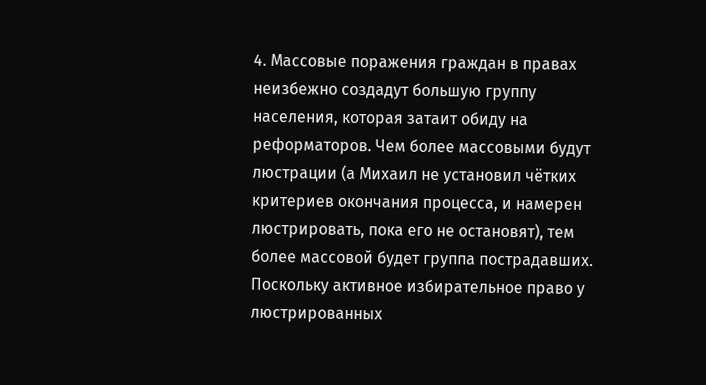4. Массовые поражения граждан в правах неизбежно создадут большую группу населения, которая затаит обиду на реформаторов. Чем более массовыми будут люстрации (а Михаил не установил чётких критериев окончания процесса, и намерен люстрировать, пока его не остановят), тем более массовой будет группа пострадавших. Поскольку активное избирательное право у люстрированных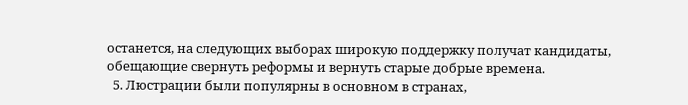останется, на следующих выборах широкую поддержку получат кандидаты, обещающие свернуть реформы и вернуть старые добрые времена.
  5. Люстрации были популярны в основном в странах,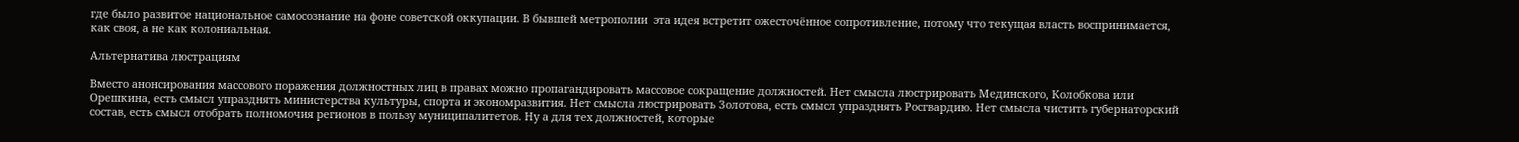где было развитое национальное самосознание на фоне советской оккупации. В бывшей метрополии  эта идея встретит ожесточённое сопротивление, потому что текущая власть воспринимается, как своя, а не как колониальная.

Альтернатива люстрациям

Вместо анонсирования массового поражения должностных лиц в правах можно пропагандировать массовое сокращение должностей. Нет смысла люстрировать Мединского, Колобкова или Орешкина, есть смысл упразднять министерства культуры, спорта и экономразвития. Нет смысла люстрировать Золотова, есть смысл упразднять Росгвардию. Нет смысла чистить губернаторский состав, есть смысл отобрать полномочия регионов в пользу муниципалитетов. Ну а для тех должностей, которые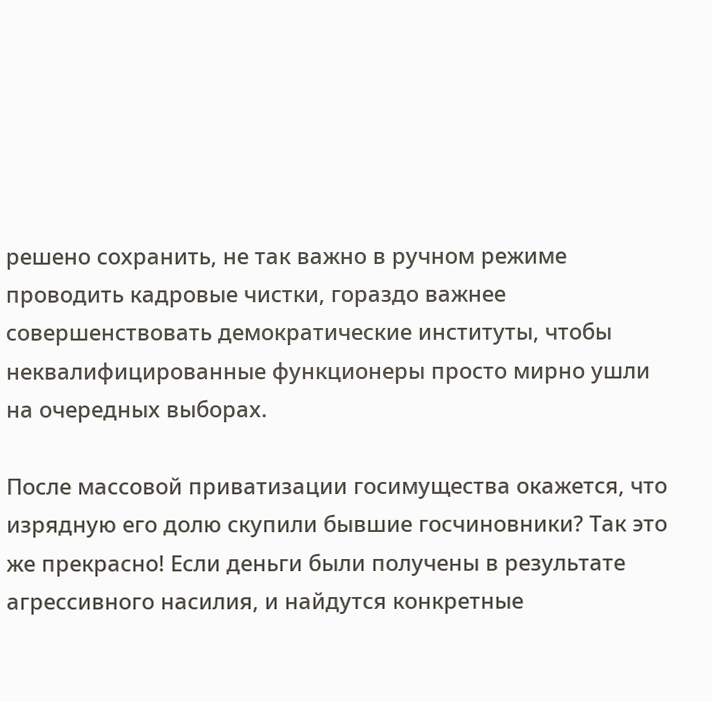решено сохранить, не так важно в ручном режиме проводить кадровые чистки, гораздо важнее совершенствовать демократические институты, чтобы неквалифицированные функционеры просто мирно ушли на очередных выборах.

После массовой приватизации госимущества окажется, что изрядную его долю скупили бывшие госчиновники? Так это же прекрасно! Если деньги были получены в результате агрессивного насилия, и найдутся конкретные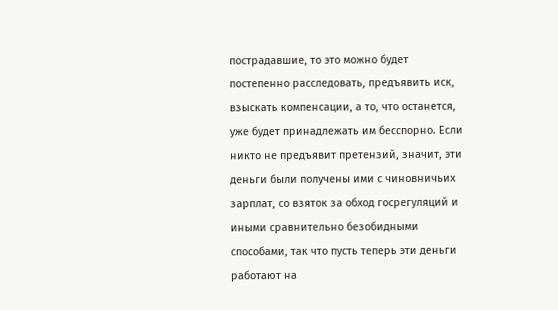пострадавшие, то это можно будет постепенно расследовать, предъявить иск, взыскать компенсации, а то, что останется, уже будет принадлежать им бесспорно. Если никто не предъявит претензий, значит, эти деньги были получены ими с чиновничьих зарплат, со взяток за обход госрегуляций и иными сравнительно безобидными способами, так что пусть теперь эти деньги работают на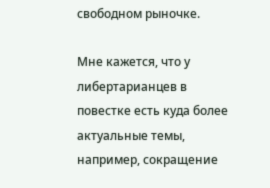свободном рыночке.

Мне кажется, что у либертарианцев в повестке есть куда более актуальные темы, например, сокращение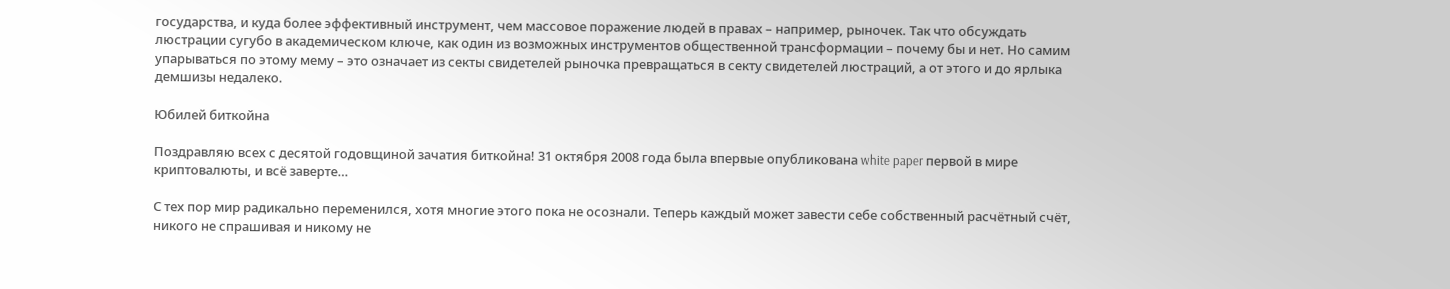государства, и куда более эффективный инструмент, чем массовое поражение людей в правах – например, рыночек. Так что обсуждать люстрации сугубо в академическом ключе, как один из возможных инструментов общественной трансформации – почему бы и нет. Но самим упарываться по этому мему – это означает из секты свидетелей рыночка превращаться в секту свидетелей люстраций, а от этого и до ярлыка демшизы недалеко.

Юбилей биткойна

Поздравляю всех с десятой годовщиной зачатия биткойна! 31 октября 2008 года была впервые опубликована white paper первой в мире криптовалюты, и всё заверте…

С тех пор мир радикально переменился, хотя многие этого пока не осознали. Теперь каждый может завести себе собственный расчётный счёт, никого не спрашивая и никому не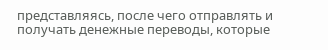представляясь, после чего отправлять и получать денежные переводы, которые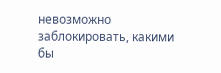невозможно заблокировать, какими бы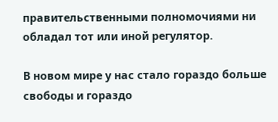правительственными полномочиями ни обладал тот или иной регулятор.

В новом мире у нас стало гораздо больше свободы и гораздо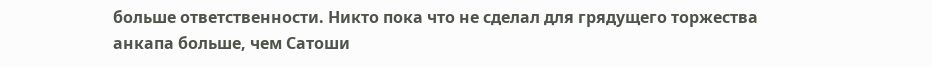больше ответственности. Никто пока что не сделал для грядущего торжества анкапа больше, чем Сатоши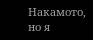Накамото, но я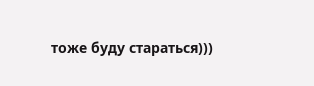тоже буду стараться)))